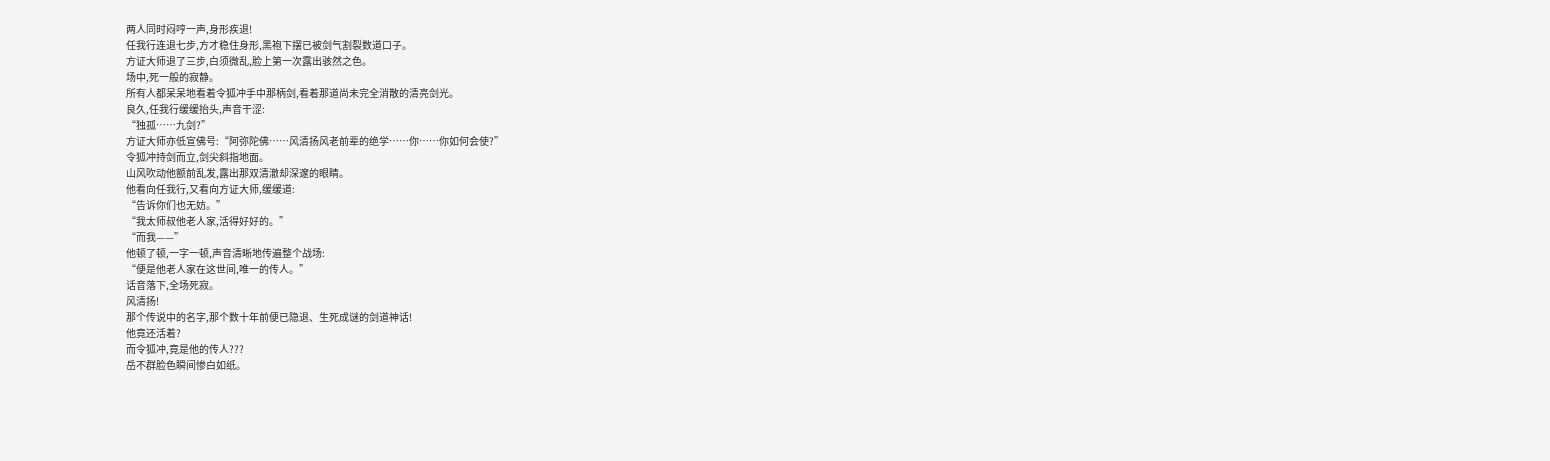两人同时闷哼一声,身形疾退!
任我行连退七步,方才稳住身形,黑袍下摆已被剑气割裂数道口子。
方证大师退了三步,白须微乱,脸上第一次露出骇然之色。
场中,死一般的寂静。
所有人都呆呆地看着令狐冲手中那柄剑,看着那道尚未完全消散的清亮剑光。
良久,任我行缓缓抬头,声音干涩:
“独孤……九剑?”
方证大师亦低宣佛号:“阿弥陀佛……风清扬风老前辈的绝学……你……你如何会使?”
令狐冲持剑而立,剑尖斜指地面。
山风吹动他额前乱发,露出那双清澈却深邃的眼睛。
他看向任我行,又看向方证大师,缓缓道:
“告诉你们也无妨。”
“我太师叔他老人家,活得好好的。”
“而我——”
他顿了顿,一字一顿,声音清晰地传遍整个战场:
“便是他老人家在这世间,唯一的传人。”
话音落下,全场死寂。
风清扬!
那个传说中的名字,那个数十年前便已隐退、生死成谜的剑道神话!
他竟还活着?
而令狐冲,竟是他的传人???
岳不群脸色瞬间惨白如纸。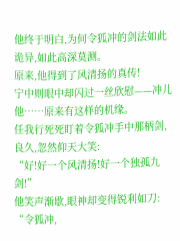他终于明白,为何令狐冲的剑法如此诡异,如此高深莫测。
原来,他得到了风清扬的真传!
宁中则眼中却闪过一丝欣慰——冲儿他……原来有这样的机缘。
任我行死死盯着令狐冲手中那柄剑,良久,忽然仰天大笑:
“好!好一个风清扬!好一个独孤九剑!”
他笑声渐歇,眼神却变得锐利如刀:
“令狐冲,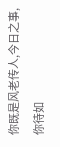你既是风老传人,今日之事,你待如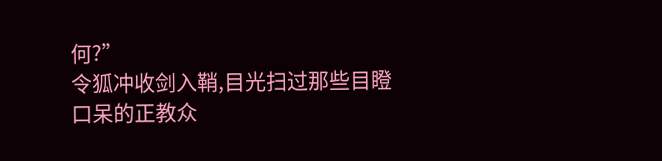何?”
令狐冲收剑入鞘,目光扫过那些目瞪口呆的正教众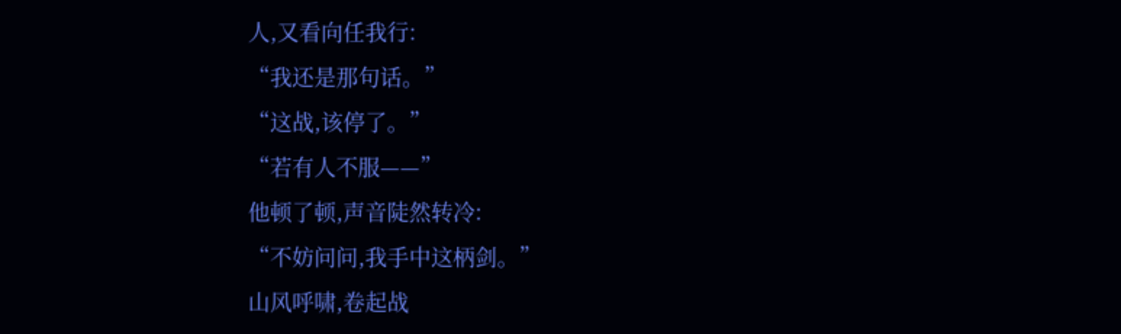人,又看向任我行:
“我还是那句话。”
“这战,该停了。”
“若有人不服——”
他顿了顿,声音陡然转冷:
“不妨问问,我手中这柄剑。”
山风呼啸,卷起战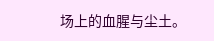场上的血腥与尘土。